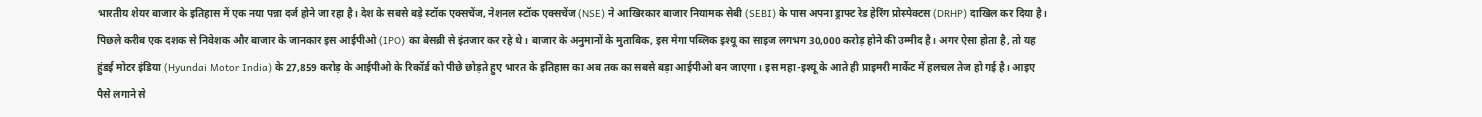भारतीय शेयर बाजार के इतिहास में एक नया पन्ना दर्ज होने जा रहा है। देश के सबसे बड़े स्टॉक एक्सचेंज, नेशनल स्टॉक एक्सचेंज (NSE) ने आखिरकार बाजार नियामक सेबी (SEBI) के पास अपना ड्राफ्ट रेड हेरिंग प्रोस्पेक्टस (DRHP) दाखिल कर दिया है। पिछले करीब एक दशक से निवेशक और बाजार के जानकार इस आईपीओ (IPO) का बेसब्री से इंतजार कर रहे थे। बाजार के अनुमानों के मुताबिक, इस मेगा पब्लिक इश्यू का साइज लगभग 30,000 करोड़ होने की उम्मीद है। अगर ऐसा होता है, तो यह हुंडई मोटर इंडिया (Hyundai Motor India) के 27,859 करोड़ के आईपीओ के रिकॉर्ड को पीछे छोड़ते हुए भारत के इतिहास का अब तक का सबसे बड़ा आईपीओ बन जाएगा। इस महा-इश्यू के आते ही प्राइमरी मार्केट में हलचल तेज हो गई है। आइए पैसे लगाने से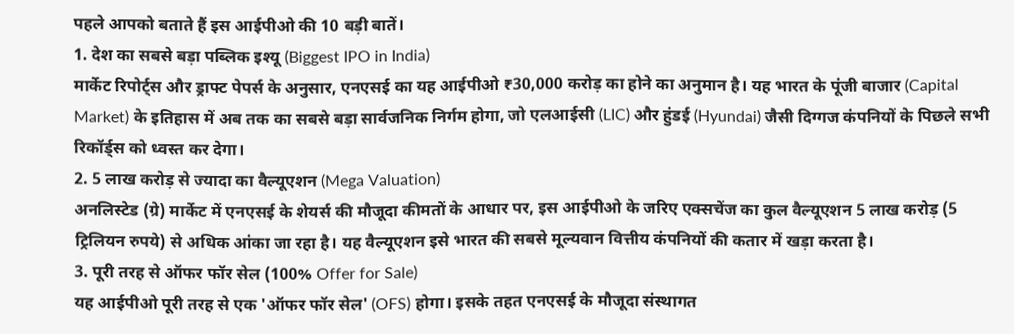पहले आपको बताते हैं इस आईपीओ की 10 बड़ी बातें।
1. देश का सबसे बड़ा पब्लिक इश्यू (Biggest IPO in India)
मार्केट रिपोर्ट्स और ड्राफ्ट पेपर्स के अनुसार, एनएसई का यह आईपीओ ₹30,000 करोड़ का होने का अनुमान है। यह भारत के पूंजी बाजार (Capital Market) के इतिहास में अब तक का सबसे बड़ा सार्वजनिक निर्गम होगा, जो एलआईसी (LIC) और हुंडई (Hyundai) जैसी दिग्गज कंपनियों के पिछले सभी रिकॉर्ड्स को ध्वस्त कर देगा।
2. 5 लाख करोड़ से ज्यादा का वैल्यूएशन (Mega Valuation)
अनलिस्टेड (ग्रे) मार्केट में एनएसई के शेयर्स की मौजूदा कीमतों के आधार पर, इस आईपीओ के जरिए एक्सचेंज का कुल वैल्यूएशन 5 लाख करोड़ (5 ट्रिलियन रुपये) से अधिक आंका जा रहा है। यह वैल्यूएशन इसे भारत की सबसे मूल्यवान वित्तीय कंपनियों की कतार में खड़ा करता है।
3. पूरी तरह से ऑफर फॉर सेल (100% Offer for Sale)
यह आईपीओ पूरी तरह से एक 'ऑफर फॉर सेल' (OFS) होगा। इसके तहत एनएसई के मौजूदा संस्थागत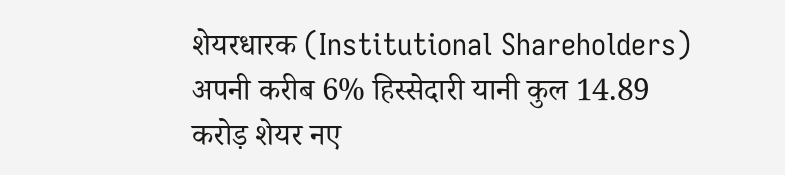शेयरधारक (Institutional Shareholders) अपनी करीब 6% हिस्सेदारी यानी कुल 14.89 करोड़ शेयर नए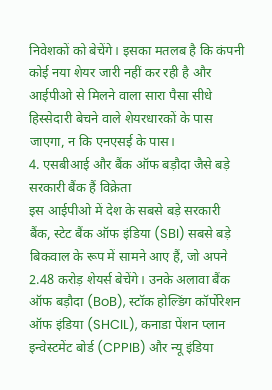निवेशकों को बेचेंगे। इसका मतलब है कि कंपनी कोई नया शेयर जारी नहीं कर रही है और आईपीओ से मिलने वाला सारा पैसा सीधे हिस्सेदारी बेचने वाले शेयरधारकों के पास जाएगा, न कि एनएसई के पास।
4. एसबीआई और बैंक ऑफ बड़ौदा जैसे बड़े सरकारी बैंक हैं विक्रेता
इस आईपीओ में देश के सबसे बड़े सरकारी बैंक, स्टेट बैंक ऑफ इंडिया (SBI) सबसे बड़े बिकवाल के रूप में सामने आए हैं, जो अपने 2.48 करोड़ शेयर्स बेचेंगे। उनके अलावा बैंक ऑफ बड़ौदा (BoB), स्टॉक होल्डिंग कॉर्पोरेशन ऑफ इंडिया (SHCIL), कनाडा पेंशन प्लान इन्वेस्टमेंट बोर्ड (CPPIB) और न्यू इंडिया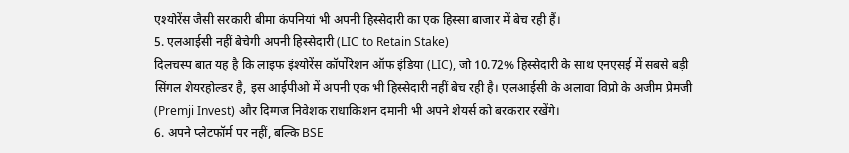एश्योरेंस जैसी सरकारी बीमा कंपनियां भी अपनी हिस्सेदारी का एक हिस्सा बाजार में बेच रही हैं।
5. एलआईसी नहीं बेचेगी अपनी हिस्सेदारी (LIC to Retain Stake)
दिलचस्प बात यह है कि लाइफ इंश्योरेंस कॉर्पोरेशन ऑफ इंडिया (LIC), जो 10.72% हिस्सेदारी के साथ एनएसई में सबसे बड़ी सिंगल शेयरहोल्डर है, इस आईपीओ में अपनी एक भी हिस्सेदारी नहीं बेच रही है। एलआईसी के अलावा विप्रो के अजीम प्रेमजी (Premji Invest) और दिग्गज निवेशक राधाकिशन दमानी भी अपने शेयर्स को बरकरार रखेंगे।
6. अपने प्लेटफॉर्म पर नहीं, बल्कि BSE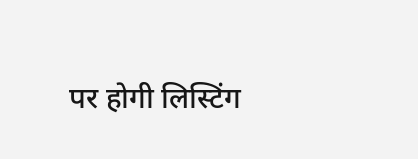पर होगी लिस्टिंग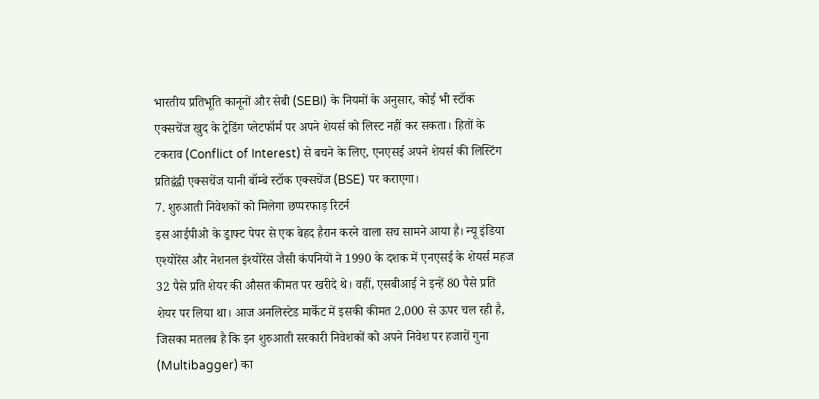भारतीय प्रतिभूति कानूनों और सेबी (SEBI) के नियमों के अनुसार, कोई भी स्टॉक एक्सचेंज खुद के ट्रेडिंग प्लेटफॉर्म पर अपने शेयर्स को लिस्ट नहीं कर सकता। हितों के टकराव (Conflict of Interest) से बचने के लिए, एनएसई अपने शेयर्स की लिस्टिंग प्रतिद्वंद्वी एक्सचेंज यानी बॉम्बे स्टॉक एक्सचेंज (BSE) पर कराएगा।
7. शुरुआती निवेशकों को मिलेगा छप्परफाड़ रिटर्न
इस आईपीओ के ड्राफ्ट पेपर से एक बेहद हैरान करने वाला सच सामने आया है। न्यू इंडिया एश्योरेंस और नेशनल इंश्योरेंस जैसी कंपनियों ने 1990 के दशक में एनएसई के शेयर्स महज 32 पैसे प्रति शेयर की औसत कीमत पर खरीदे थे। वहीं, एसबीआई ने इन्हें 80 पैसे प्रति शेयर पर लिया था। आज अनलिस्टेड मार्केट में इसकी कीमत 2,000 से ऊपर चल रही है, जिसका मतलब है कि इन शुरुआती सरकारी निवेशकों को अपने निवेश पर हजारों गुना (Multibagger) का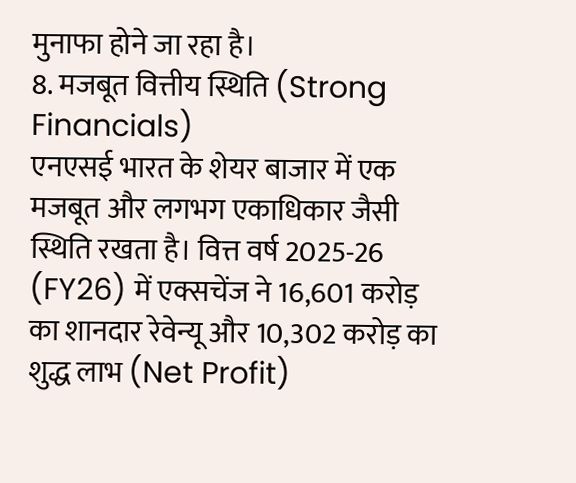मुनाफा होने जा रहा है।
8. मजबूत वित्तीय स्थिति (Strong Financials)
एनएसई भारत के शेयर बाजार में एक मजबूत और लगभग एकाधिकार जैसी स्थिति रखता है। वित्त वर्ष 2025-26 (FY26) में एक्सचेंज ने 16,601 करोड़ का शानदार रेवेन्यू और 10,302 करोड़ का शुद्ध लाभ (Net Profit)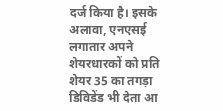दर्ज किया है। इसके अलावा, एनएसई लगातार अपने शेयरधारकों को प्रति शेयर 35 का तगड़ा डिविडेंड भी देता आ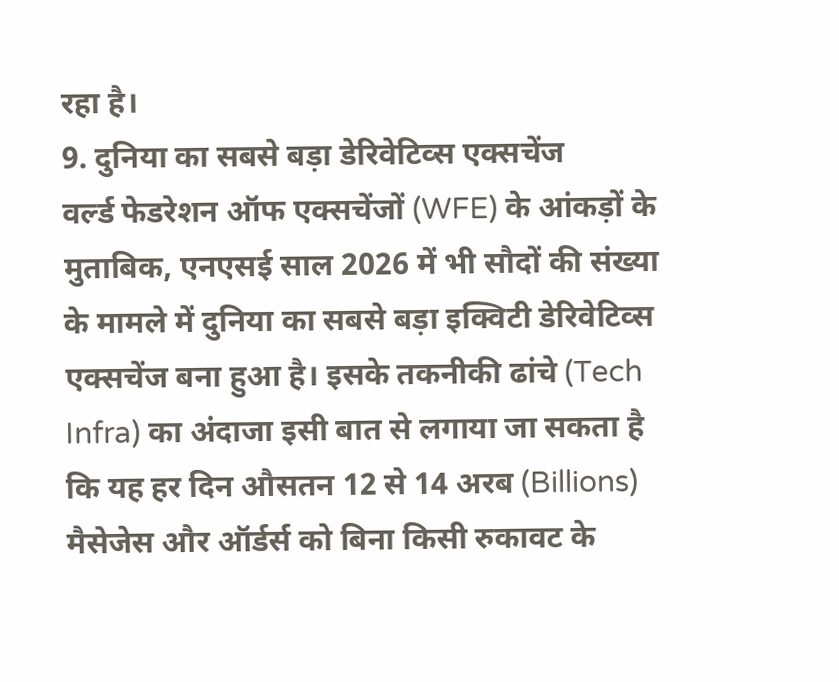रहा है।
9. दुनिया का सबसे बड़ा डेरिवेटिव्स एक्सचेंज
वर्ल्ड फेडरेशन ऑफ एक्सचेंजों (WFE) के आंकड़ों के मुताबिक, एनएसई साल 2026 में भी सौदों की संख्या के मामले में दुनिया का सबसे बड़ा इक्विटी डेरिवेटिव्स एक्सचेंज बना हुआ है। इसके तकनीकी ढांचे (Tech Infra) का अंदाजा इसी बात से लगाया जा सकता है कि यह हर दिन औसतन 12 से 14 अरब (Billions) मैसेजेस और ऑर्डर्स को बिना किसी रुकावट के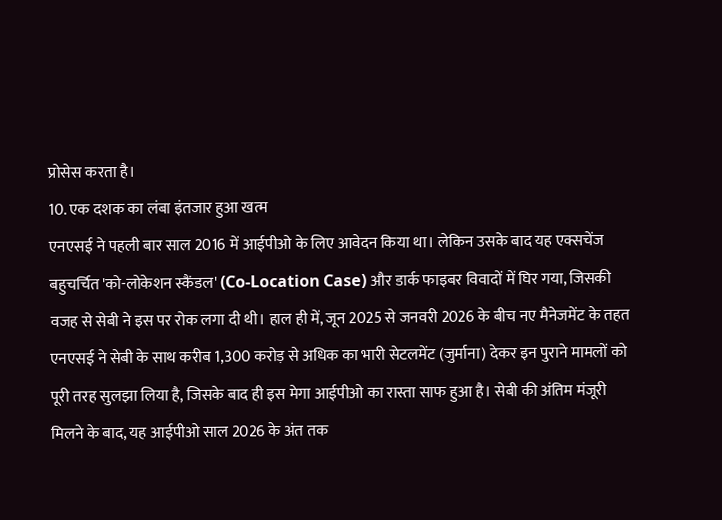प्रोसेस करता है।
10. एक दशक का लंबा इंतजार हुआ खत्म
एनएसई ने पहली बार साल 2016 में आईपीओ के लिए आवेदन किया था। लेकिन उसके बाद यह एक्सचेंज बहुचर्चित 'को-लोकेशन स्कैंडल' (Co-Location Case) और डार्क फाइबर विवादों में घिर गया, जिसकी वजह से सेबी ने इस पर रोक लगा दी थी। हाल ही में, जून 2025 से जनवरी 2026 के बीच नए मैनेजमेंट के तहत एनएसई ने सेबी के साथ करीब 1,300 करोड़ से अधिक का भारी सेटलमेंट (जुर्माना) देकर इन पुराने मामलों को पूरी तरह सुलझा लिया है, जिसके बाद ही इस मेगा आईपीओ का रास्ता साफ हुआ है। सेबी की अंतिम मंजूरी मिलने के बाद, यह आईपीओ साल 2026 के अंत तक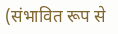(संभावित रूप से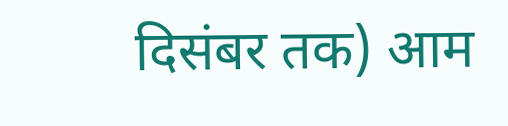दिसंबर तक) आम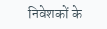निवेशकों के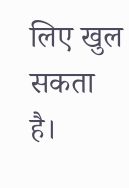लिए खुल सकता है।